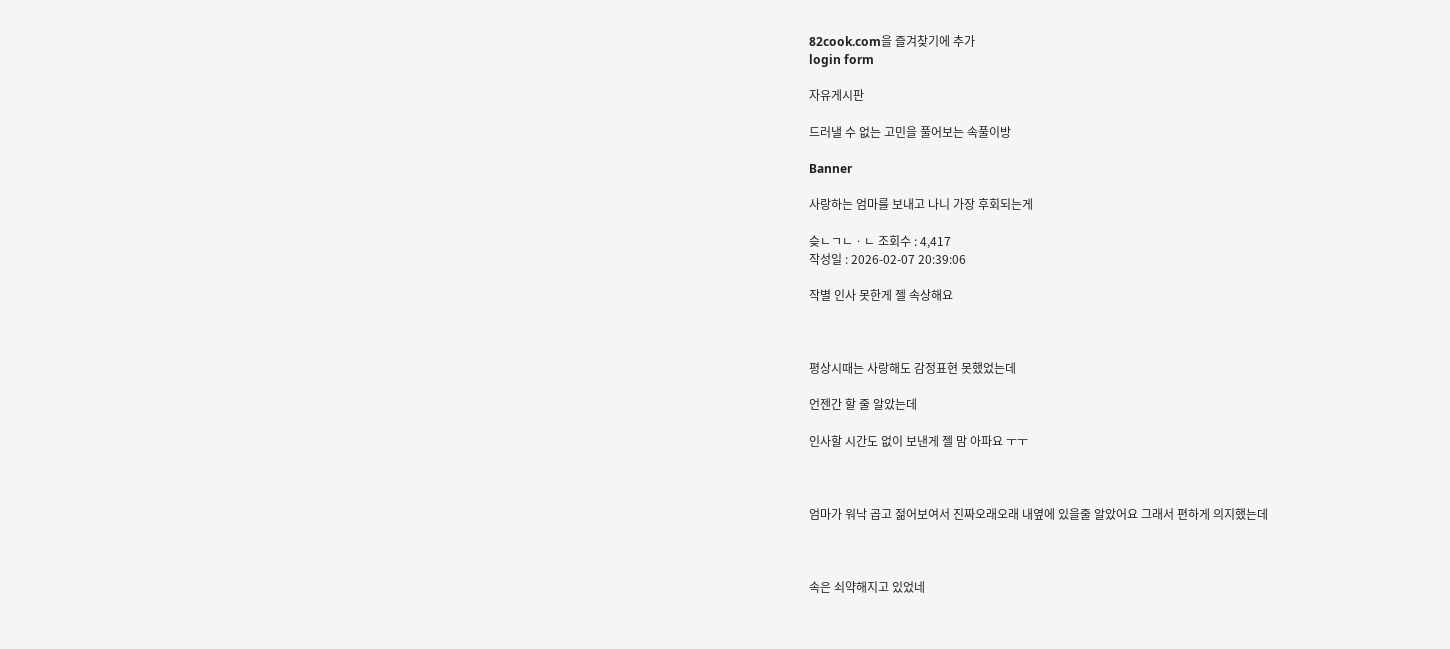82cook.com을 즐겨찾기에 추가
login form

자유게시판

드러낼 수 없는 고민을 풀어보는 속풀이방

Banner

사랑하는 엄마를 보내고 나니 가장 후회되는게

슺ㄴㄱㄴㆍㄴ 조회수 : 4,417
작성일 : 2026-02-07 20:39:06

작별 인사 못한게 젤 속상해요



평상시때는 사랑해도 감정표현 못했었는데

언젠간 할 줄 알았는데

인사할 시간도 없이 보낸게 젤 맘 아파요 ㅜㅜ



엄마가 워낙 곱고 젊어보여서 진짜오래오래 내옆에 있을줄 알았어요 그래서 편하게 의지했는데



속은 쇠약해지고 있었네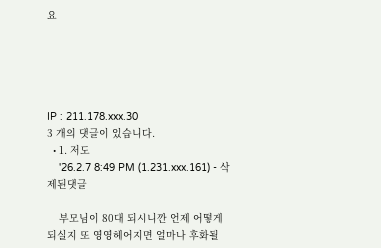요





IP : 211.178.xxx.30
3 개의 댓글이 있습니다.
  • 1. 저도
    '26.2.7 8:49 PM (1.231.xxx.161) - 삭제된댓글

    부모님이 80대 되시니깐 언제 어떻게 되실지 또 영영헤어지면 얼마나 후화될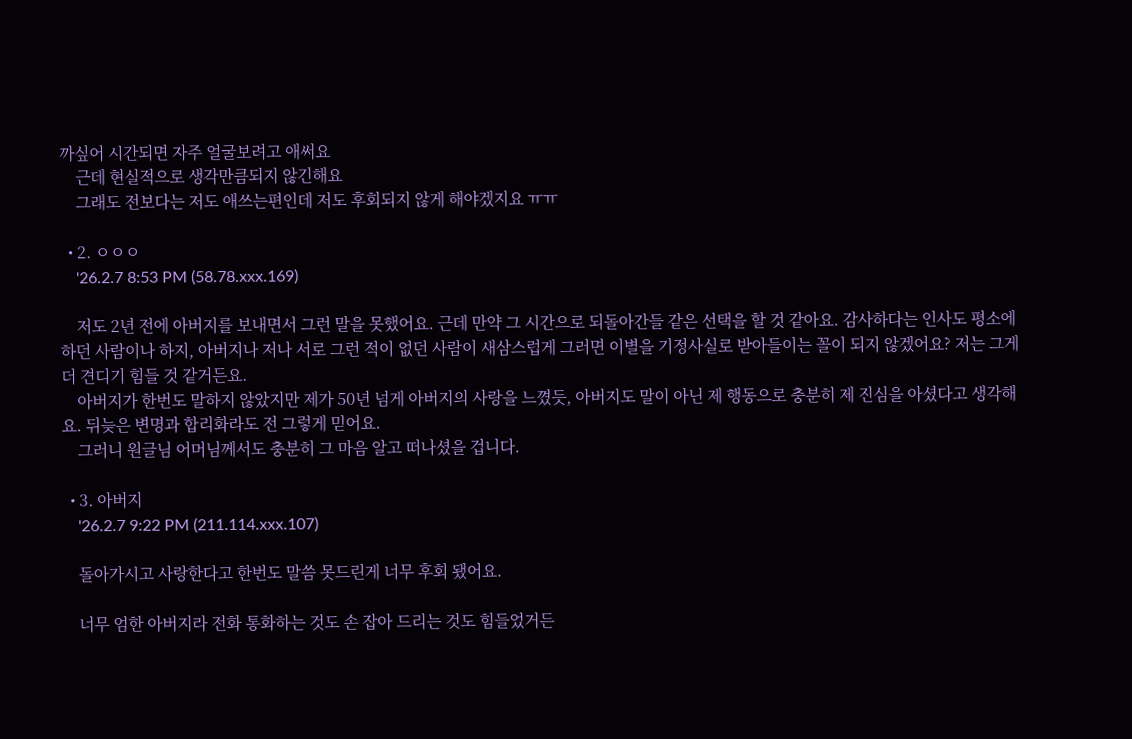까싶어 시간되면 자주 얼굴보려고 애써요
    근데 현실적으로 생각만큼되지 않긴해요
    그래도 전보다는 저도 애쓰는편인데 저도 후회되지 않게 해야겠지요 ㅠㅠ

  • 2. ㅇㅇㅇ
    '26.2.7 8:53 PM (58.78.xxx.169)

    저도 2년 전에 아버지를 보내면서 그런 말을 못했어요. 근데 만약 그 시간으로 되돌아간들 같은 선택을 할 것 같아요. 감사하다는 인사도 평소에 하던 사람이나 하지, 아버지나 저나 서로 그런 적이 없던 사람이 새삼스럽게 그러면 이별을 기정사실로 받아들이는 꼴이 되지 않겠어요? 저는 그게 더 견디기 힘들 것 같거든요.
    아버지가 한번도 말하지 않았지만 제가 50년 넘게 아버지의 사랑을 느꼈듯, 아버지도 말이 아닌 제 행동으로 충분히 제 진심을 아셨다고 생각해요. 뒤늦은 변명과 합리화라도 전 그렇게 믿어요.
    그러니 원글님 어머님께서도 충분히 그 마음 알고 떠나셨을 겁니다.

  • 3. 아버지
    '26.2.7 9:22 PM (211.114.xxx.107)

    돌아가시고 사랑한다고 한번도 말씀 못드린게 너무 후회 됐어요.

    너무 엄한 아버지라 전화 통화하는 것도 손 잡아 드리는 것도 힘들었거든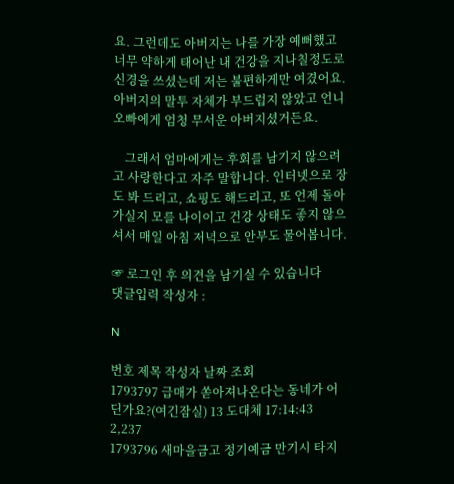요. 그런데도 아버지는 나를 가장 예뻐했고 너무 약하게 태어난 내 건강을 지나칠정도로 신경을 쓰셨는데 저는 불편하게만 여겼어요. 아버지의 말투 자체가 부드럽지 않았고 언니 오빠에게 엄청 무서운 아버지셨거든요.

    그래서 엄마에게는 후회를 남기지 않으려고 사랑한다고 자주 말합니다. 인터넷으로 장도 봐 드리고, 쇼핑도 해드리고, 또 언제 돌아가실지 모를 나이이고 건강 상태도 좋지 않으셔서 매일 아침 저녁으로 안부도 물어봅니다.

☞ 로그인 후 의견을 남기실 수 있습니다
댓글입력 작성자 :

N

번호 제목 작성자 날짜 조회
1793797 급매가 쏟아져나온다는 동네가 어딘가요?(여긴잠실) 13 도대체 17:14:43 2,237
1793796 새마을금고 정기예금 만기시 타지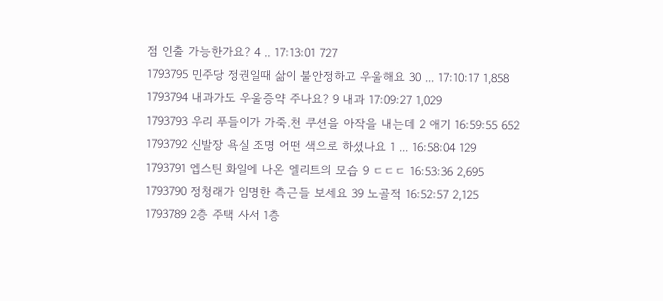점 인출 가능한가요? 4 .. 17:13:01 727
1793795 민주당 정권일때 삶이 불안정하고 우울해요 30 ... 17:10:17 1,858
1793794 내과가도 우울증약 주나요? 9 내과 17:09:27 1,029
1793793 우리 푸들이가 가죽.천 쿠션을 아작을 내는데 2 애기 16:59:55 652
1793792 신발장 욕실 조명 어떤 색으로 하셨나요 1 ... 16:58:04 129
1793791 엡스틴 화일에 나온 엘리트의 모습 9 ㄷㄷㄷ 16:53:36 2,695
1793790 정청래가 임명한 측근들 보세요 39 노골적 16:52:57 2,125
1793789 2층 주택 사서 1층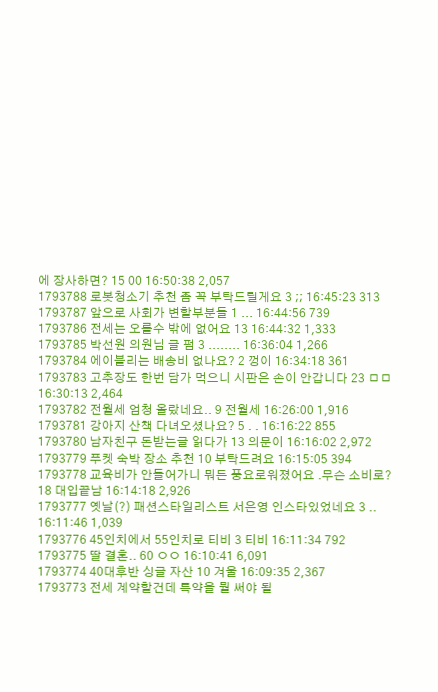에 장사하면? 15 00 16:50:38 2,057
1793788 로봇청소기 추천 좀 꼭 부탁드릴게요 3 ;; 16:45:23 313
1793787 앞으로 사회가 변할부분들 1 ... 16:44:56 739
1793786 전세는 오를수 밖에 없어요 13 16:44:32 1,333
1793785 박선원 의원님 글 펌 3 ........ 16:36:04 1,266
1793784 에이블리는 배송비 없나요? 2 껑이 16:34:18 361
1793783 고추장도 한번 담가 먹으니 시판은 손이 안갑니다 23 ㅁㅁ 16:30:13 2,464
1793782 전월세 엄청 올랐네요.. 9 전월세 16:26:00 1,916
1793781 강아지 산책 다녀오셨나요? 5 . . 16:16:22 855
1793780 남자친구 돈받는글 읽다가 13 의문이 16:16:02 2,972
1793779 푸켓 숙박 장소 추천 10 부탁드려요 16:15:05 394
1793778 교육비가 안들어가니 뭐든 풍요로워졌어요 .무슨 소비로? 18 대입끝남 16:14:18 2,926
1793777 옛날(?) 패션스타일리스트 서은영 인스타있었네요 3 .. 16:11:46 1,039
1793776 45인치에서 55인치로 티비 3 티비 16:11:34 792
1793775 딸 결혼.. 60 ㅇㅇ 16:10:41 6,091
1793774 40대후반 싱글 자산 10 겨울 16:09:35 2,367
1793773 전세 계약할건데 특약을 뭘 써야 될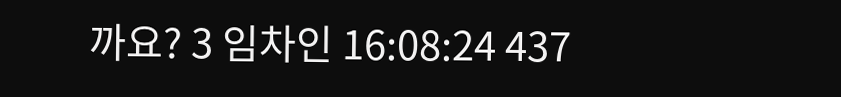까요? 3 임차인 16:08:24 437